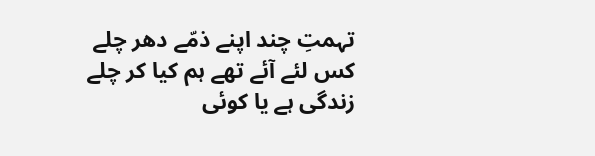تہمتِ چند اپنے ذمّے دھر چلے
کس لئے آئے تھے ہم کیا کر چلے
زندگی ہے یا کوئی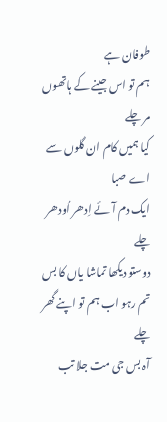طوفان ہے
ہم تو اس جینے کے ہاتھوں مر چلے
کیا ہمیں کام ان گلوں سے اے صبا
ایک دم آئے اِدھر اُودھر چلے
دوستو دیکھا تماشا یاں کا بس
تم رہو اب ہم تو اپنے گھر چلے
آہ بس جی مت جلا تب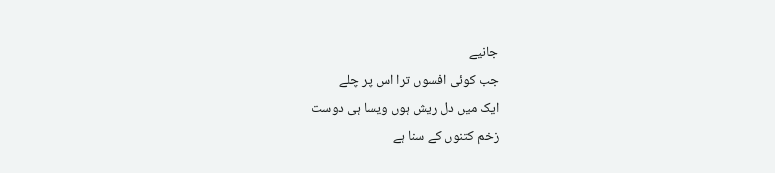جانیے
جب کوئی افسوں ترا اس پر چلے
ایک میں دل ریش ہوں ویسا ہی دوست
زخم کتنوں کے سنا ہے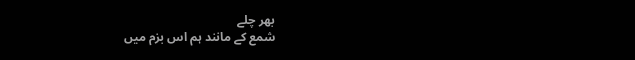بھر چلے
شمع کے مانند ہم اس بزم میں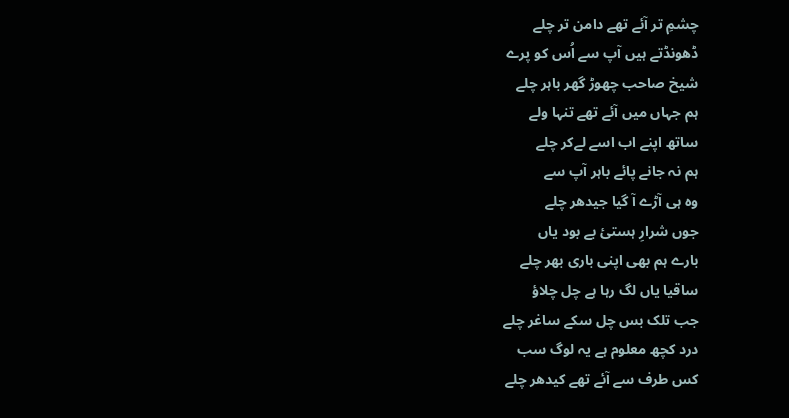چشمِ تر آئے تھے دامن تر چلے
ڈھونڈتے ہیں آپ سے اُس کو پرے
شیخ صاحب چھوڑ گھر باہر چلے
ہم جہاں میں آئے تھے تنہا ولے
ساتھ اپنے اب اسے لےکر چلے
ہم نہ جانے پائے باہر آپ سے
وہ ہی آڑے آ گیا جیدھر چلے
جوں شرارِ ہستئ بے بود یاں
بارے ہم بھی اپنی باری بھر چلے
ساقیا یاں لگ رہا ہے چل چلاؤ
جب تلک بس چل سکے ساغر چلے
درد کچھ معلوم ہے یہ لوگ سب
کس طرف سے آئے تھے کیدھر چلے